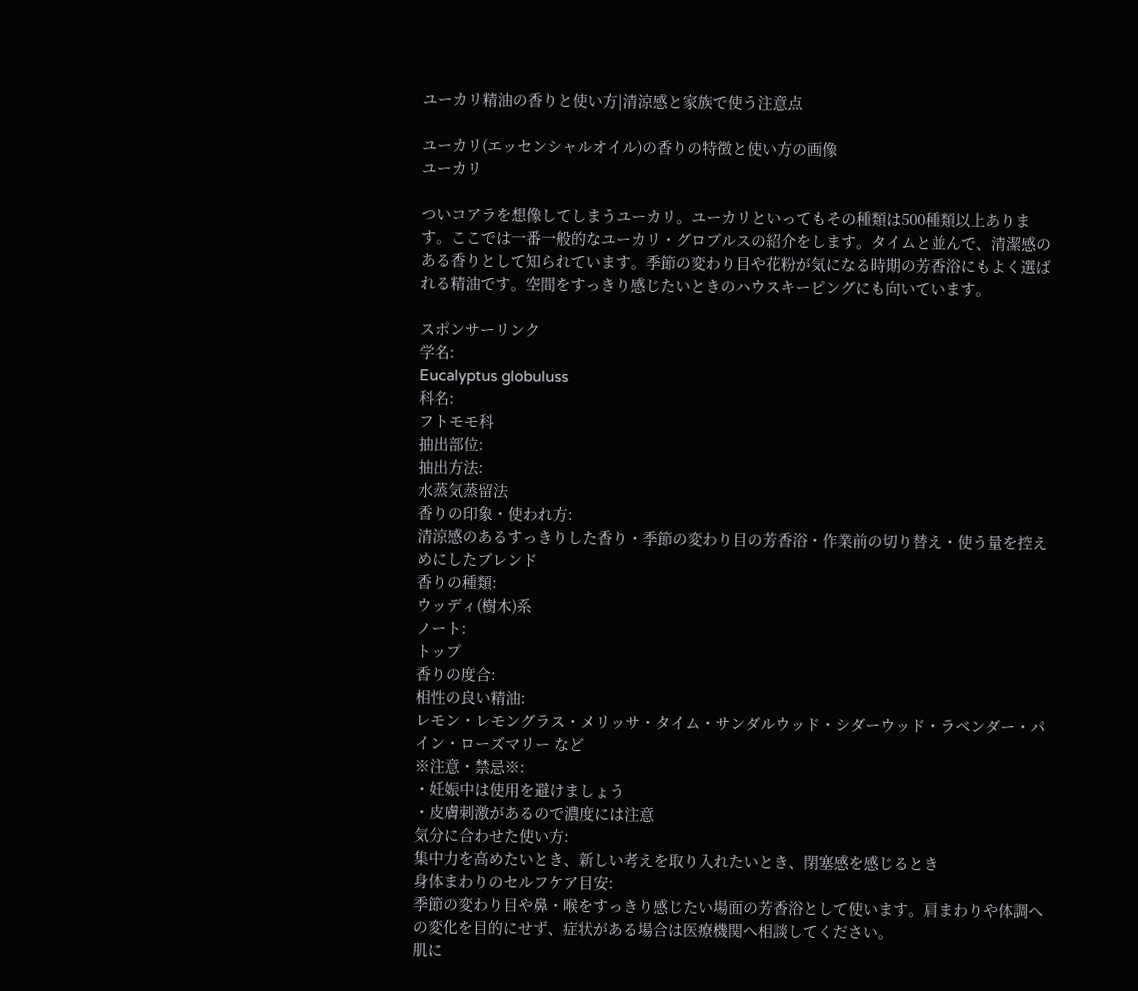ユーカリ精油の香りと使い方|清涼感と家族で使う注意点

ユーカリ(エッセンシャルオイル)の香りの特徴と使い方の画像
ユーカリ

ついコアラを想像してしまうユーカリ。ユーカリといってもその種類は500種類以上あります。ここでは一番一般的なユーカリ・グロブルスの紹介をします。タイムと並んで、清潔感のある香りとして知られています。季節の変わり目や花粉が気になる時期の芳香浴にもよく選ばれる精油です。空間をすっきり感じたいときのハウスキーピングにも向いています。

スポンサーリンク
学名:
Eucalyptus globuluss
科名:
フトモモ科
抽出部位:
抽出方法:
水蒸気蒸留法
香りの印象・使われ方:
清涼感のあるすっきりした香り・季節の変わり目の芳香浴・作業前の切り替え・使う量を控えめにしたブレンド
香りの種類:
ウッディ(樹木)系
ノート:
トップ
香りの度合:
相性の良い精油:
レモン・レモングラス・メリッサ・タイム・サンダルウッド・シダーウッド・ラベンダー・パイン・ローズマリー など
※注意・禁忌※:
・妊娠中は使用を避けましょう
・皮膚刺激があるので濃度には注意
気分に合わせた使い方:
集中力を高めたいとき、新しい考えを取り入れたいとき、閉塞感を感じるとき
身体まわりのセルフケア目安:
季節の変わり目や鼻・喉をすっきり感じたい場面の芳香浴として使います。肩まわりや体調への変化を目的にせず、症状がある場合は医療機関へ相談してください。
肌に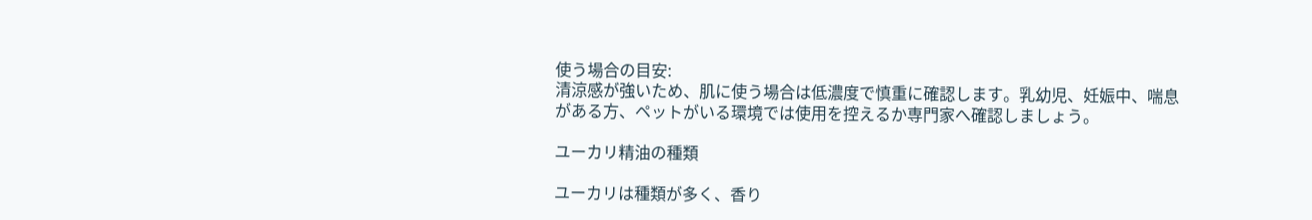使う場合の目安:
清涼感が強いため、肌に使う場合は低濃度で慎重に確認します。乳幼児、妊娠中、喘息がある方、ペットがいる環境では使用を控えるか専門家へ確認しましょう。

ユーカリ精油の種類

ユーカリは種類が多く、香り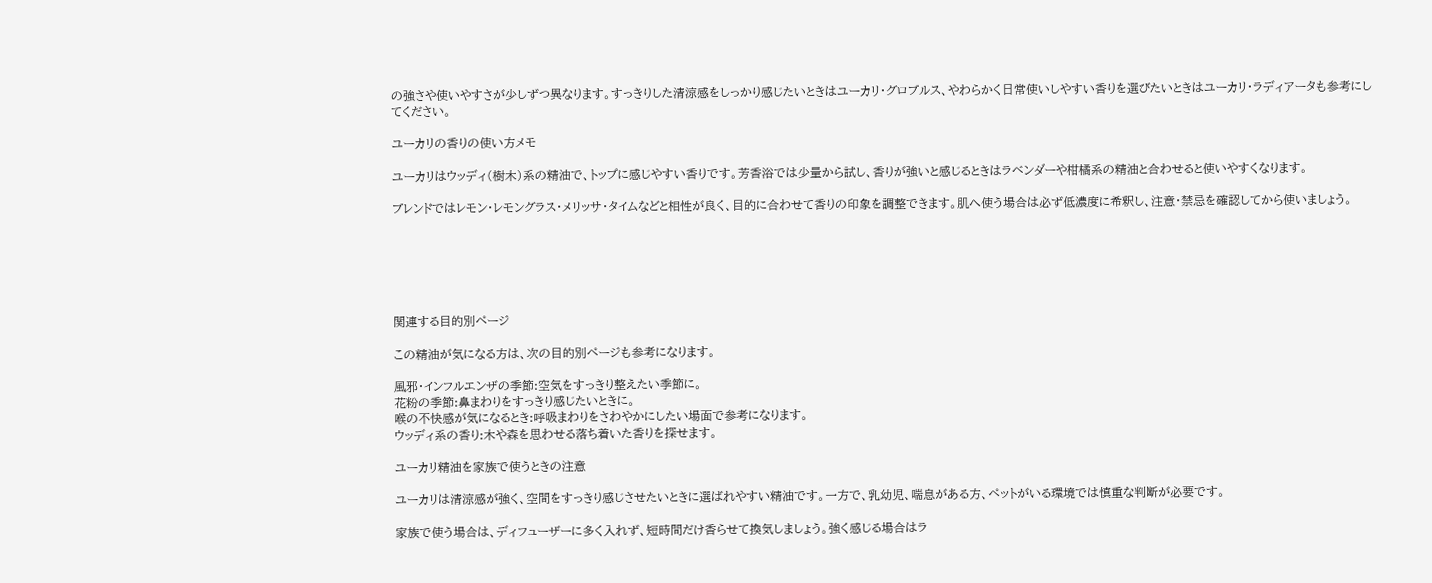の強さや使いやすさが少しずつ異なります。すっきりした清涼感をしっかり感じたいときはユーカリ・グロブルス、やわらかく日常使いしやすい香りを選びたいときはユーカリ・ラディアータも参考にしてください。

ユーカリの香りの使い方メモ

ユーカリはウッディ(樹木)系の精油で、トップに感じやすい香りです。芳香浴では少量から試し、香りが強いと感じるときはラベンダーや柑橘系の精油と合わせると使いやすくなります。

ブレンドではレモン・レモングラス・メリッサ・タイムなどと相性が良く、目的に合わせて香りの印象を調整できます。肌へ使う場合は必ず低濃度に希釈し、注意・禁忌を確認してから使いましょう。






関連する目的別ページ

この精油が気になる方は、次の目的別ページも参考になります。

風邪・インフルエンザの季節:空気をすっきり整えたい季節に。
花粉の季節:鼻まわりをすっきり感じたいときに。
喉の不快感が気になるとき:呼吸まわりをさわやかにしたい場面で参考になります。
ウッディ系の香り:木や森を思わせる落ち着いた香りを探せます。

ユーカリ精油を家族で使うときの注意

ユーカリは清涼感が強く、空間をすっきり感じさせたいときに選ばれやすい精油です。一方で、乳幼児、喘息がある方、ペットがいる環境では慎重な判断が必要です。

家族で使う場合は、ディフューザーに多く入れず、短時間だけ香らせて換気しましょう。強く感じる場合はラ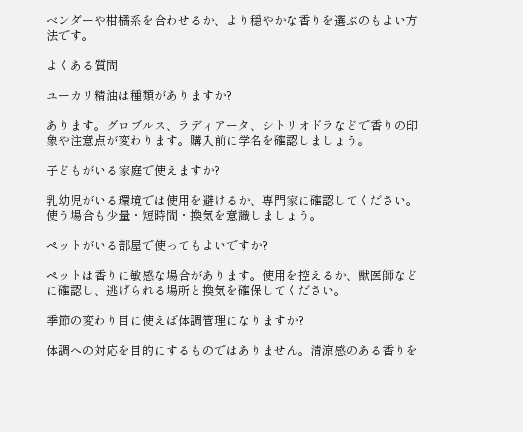ベンダーや柑橘系を合わせるか、より穏やかな香りを選ぶのもよい方法です。

よくある質問

ユーカリ精油は種類がありますか?

あります。グロブルス、ラディアータ、シトリオドラなどで香りの印象や注意点が変わります。購入前に学名を確認しましょう。

子どもがいる家庭で使えますか?

乳幼児がいる環境では使用を避けるか、専門家に確認してください。使う場合も少量・短時間・換気を意識しましょう。

ペットがいる部屋で使ってもよいですか?

ペットは香りに敏感な場合があります。使用を控えるか、獣医師などに確認し、逃げられる場所と換気を確保してください。

季節の変わり目に使えば体調管理になりますか?

体調への対応を目的にするものではありません。清涼感のある香りを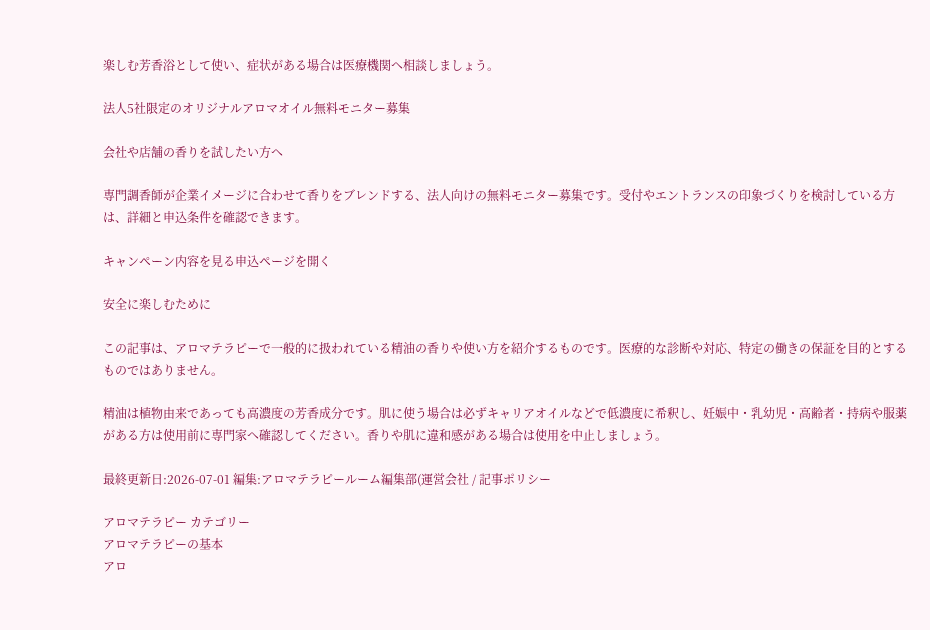楽しむ芳香浴として使い、症状がある場合は医療機関へ相談しましょう。

法人5社限定のオリジナルアロマオイル無料モニター募集

会社や店舗の香りを試したい方へ

専門調香師が企業イメージに合わせて香りをブレンドする、法人向けの無料モニター募集です。受付やエントランスの印象づくりを検討している方は、詳細と申込条件を確認できます。

キャンペーン内容を見る申込ページを開く

安全に楽しむために

この記事は、アロマテラピーで一般的に扱われている精油の香りや使い方を紹介するものです。医療的な診断や対応、特定の働きの保証を目的とするものではありません。

精油は植物由来であっても高濃度の芳香成分です。肌に使う場合は必ずキャリアオイルなどで低濃度に希釈し、妊娠中・乳幼児・高齢者・持病や服薬がある方は使用前に専門家へ確認してください。香りや肌に違和感がある場合は使用を中止しましょう。

最終更新日:2026-07-01 編集:アロマテラピールーム編集部(運営会社 / 記事ポリシー

アロマテラピー カテゴリー
アロマテラピーの基本
アロ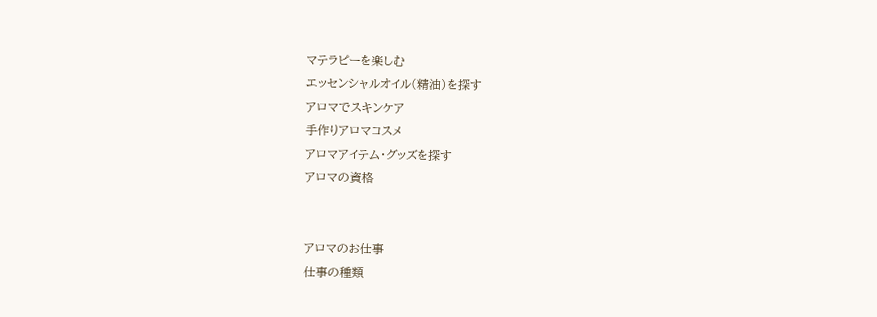マテラピーを楽しむ
エッセンシャルオイル(精油)を探す
アロマでスキンケア
手作りアロマコスメ
アロマアイテム・グッズを探す
アロマの資格


アロマのお仕事
仕事の種類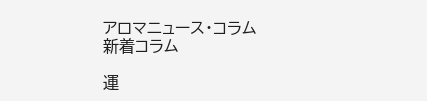アロマニュース・コラム
新着コラム

運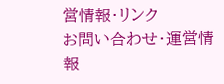営情報・リンク
お問い合わせ・運営情報